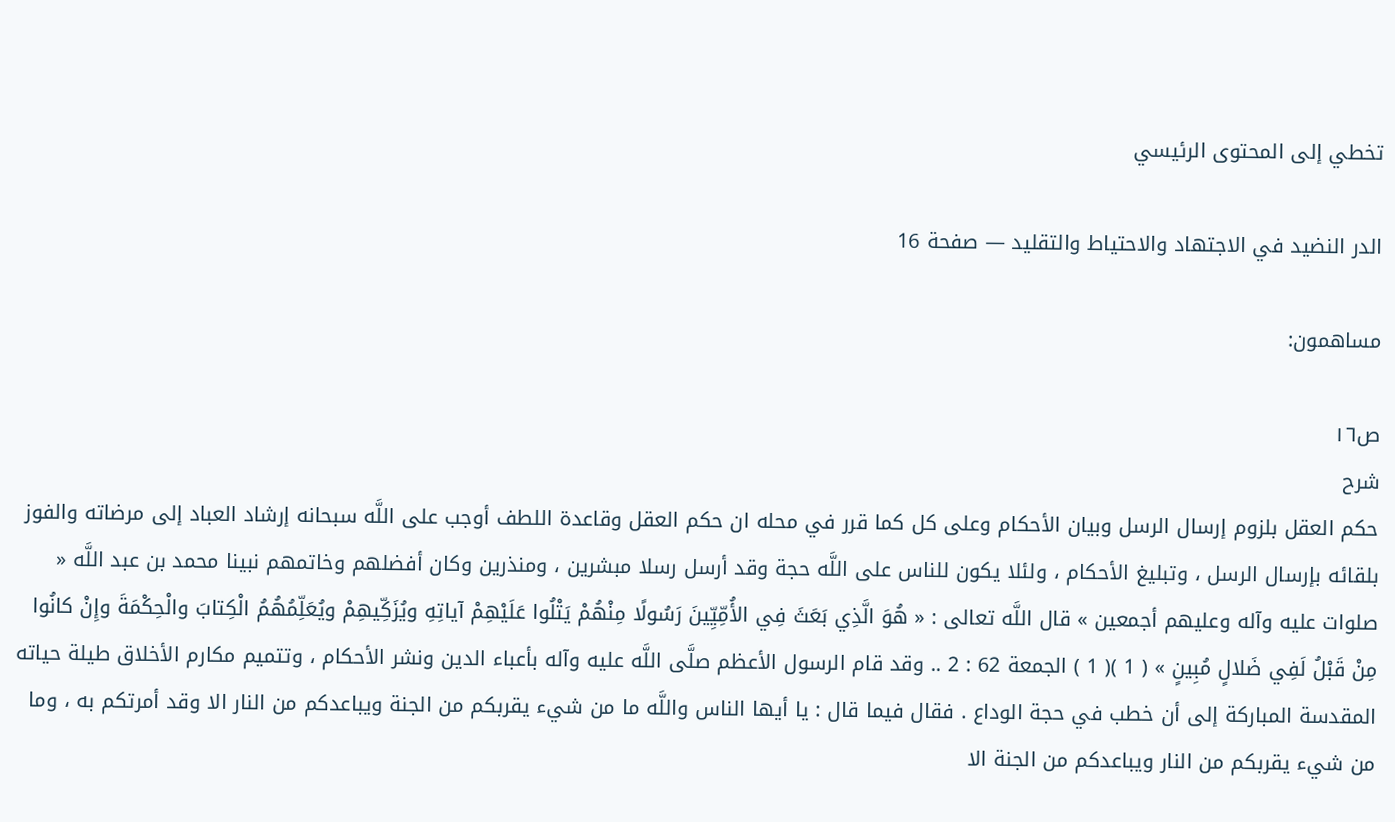تخطي إلى المحتوى الرئيسي

الدر النضيد في الاجتهاد والاحتياط والتقليد — صفحة 16

مساهمون:

ص١٦
شرح
حكم العقل بلزوم إرسال الرسل وبيان الأحكام وعلى كل كما قرر في محله ان حكم العقل وقاعدة اللطف أوجب على اللَّه سبحانه إرشاد العباد إلى مرضاته والفوز بلقائه بإرسال الرسل ، وتبليغ الأحكام ، ولئلا يكون للناس على اللَّه حجة وقد أرسل رسلا مبشرين ، ومنذرين وكان أفضلهم وخاتمهم نبينا محمد بن عبد اللَّه « صلوات عليه وآله وعليهم أجمعين » قال اللَّه تعالى : « هُوَ الَّذِي بَعَثَ فِي الأُمِّيِّينَ رَسُولًا مِنْهُمْ يَتْلُوا عَلَيْهِمْ آياتِهِ ويُزَكِّيهِمْ ويُعَلِّمُهُمُ الْكِتابَ والْحِكْمَةَ وإِنْ كانُوا مِنْ قَبْلُ لَفِي ضَلالٍ مُبِينٍ » ( 1 )( 1 ) الجمعة 62 : 2 .. وقد قام الرسول الأعظم صلَّى اللَّه عليه وآله بأعباء الدين ونشر الأحكام ، وتتميم مكارم الأخلاق طيلة حياته المقدسة المباركة إلى أن خطب في حجة الوداع . فقال فيما قال : يا أيها الناس واللَّه ما من شيء يقربكم من الجنة ويباعدكم من النار الا وقد أمرتكم به ، وما من شيء يقربكم من النار ويباعدكم من الجنة الا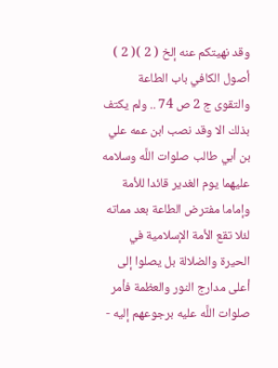وقد نهيتكم عنه إلخ ( 2 )( 2 ) أصول الكافي باب الطاعة والتقوى ج 2 ص 74 .. ولم يكتف بذلك الا وقد نصب ابن عمه علي بن أبي طالب صلوات اللَّه وسلامه عليهما يوم الغدير قائدا للأمة وإماما مفترض الطاعة بعد مماته لئلا تقع الأمة الإسلامية في الحيرة والضلالة بل يصلوا إلى أعلى مدارج النور والعظمة فأمر صلوات اللَّه عليه برجوعهم إليه -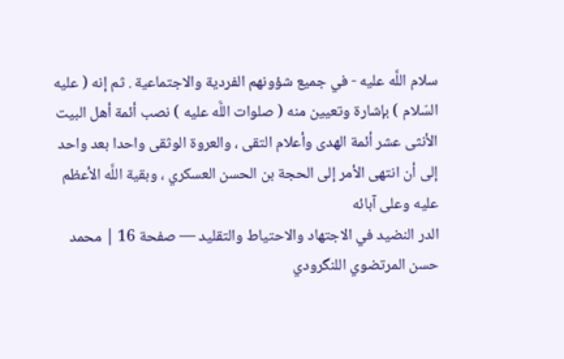سلام اللَّه عليه - في جميع شؤونهم الفردية والاجتماعية . ثم إنه ( عليه السّلام ) بإشارة وتعيين منه ( صلوات اللَّه عليه ) نصب أئمة أهل البيت الأنثى عشر أئمة الهدى وأعلام التقى ، والعروة الوثقى واحدا بعد واحد إلى أن انتهى الأمر إلى الحجة بن الحسن العسكري ، وبقية اللَّه الأعظم عليه وعلى آبائه
الدر النضيد في الاجتهاد والاحتياط والتقليد — صفحة 16 | محمد حسن المرتضوي اللنگرودي